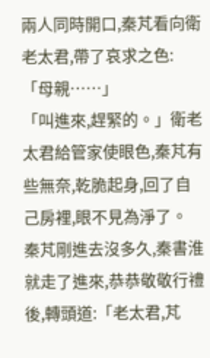兩人同時開口,秦芃看向衛老太君,帶了哀求之色:「母親……」
「叫進來,趕緊的。」衛老太君給管家使眼色,秦芃有些無奈,乾脆起身,回了自己房裡,眼不見為淨了。
秦芃剛進去沒多久,秦書淮就走了進來,恭恭敬敬行禮後,轉頭道:「老太君,芃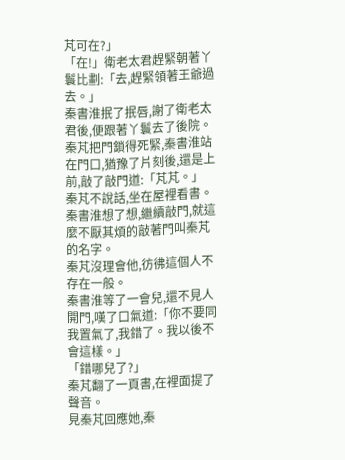芃可在?」
「在!」衛老太君趕緊朝著丫鬟比劃:「去,趕緊領著王爺過去。」
秦書淮抿了抿唇,謝了衛老太君後,便跟著丫鬟去了後院。
秦芃把門鎖得死緊,秦書淮站在門口,猶豫了片刻後,還是上前,敲了敲門道:「芃芃。」
秦芃不說話,坐在屋裡看書。
秦書淮想了想,繼續敲門,就這麼不厭其煩的敲著門叫秦芃的名字。
秦芃沒理會他,彷彿這個人不存在一般。
秦書淮等了一會兒,還不見人開門,嘆了口氣道:「你不要同我置氣了,我錯了。我以後不會這樣。」
「錯哪兒了?」
秦芃翻了一頁書,在裡面提了聲音。
見秦芃回應她,秦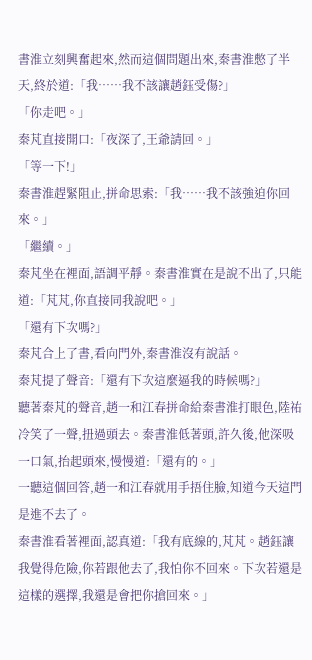書淮立刻興奮起來,然而這個問題出來,秦書淮憋了半天,終於道:「我……我不該讓趙鈺受傷?」
「你走吧。」
秦芃直接開口:「夜深了,王爺請回。」
「等一下!」
秦書淮趕緊阻止,拼命思索:「我……我不該強迫你回來。」
「繼續。」
秦芃坐在裡面,語調平靜。秦書淮實在是說不出了,只能道:「芃芃,你直接同我說吧。」
「還有下次嗎?」
秦芃合上了書,看向門外,秦書淮沒有說話。
秦芃提了聲音:「還有下次這麼逼我的時候嗎?」
聽著秦芃的聲音,趙一和江春拼命給秦書淮打眼色,陸祐冷笑了一聲,扭過頭去。秦書淮低著頭,許久後,他深吸一口氣,抬起頭來,慢慢道:「還有的。」
一聽這個回答,趙一和江春就用手捂住臉,知道今天這門是進不去了。
秦書淮看著裡面,認真道:「我有底線的,芃芃。趙鈺讓我覺得危險,你若跟他去了,我怕你不回來。下次若還是這樣的選擇,我還是會把你搶回來。」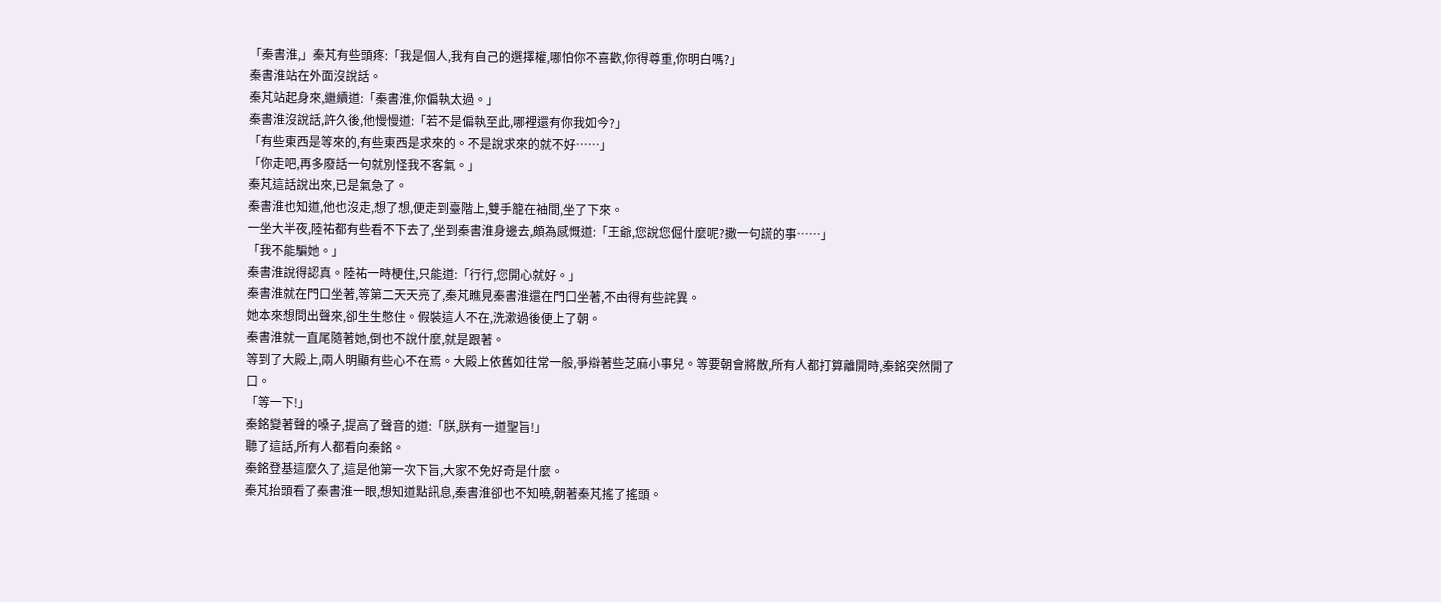「秦書淮,」秦芃有些頭疼:「我是個人,我有自己的選擇權,哪怕你不喜歡,你得尊重,你明白嗎?」
秦書淮站在外面沒說話。
秦芃站起身來,繼續道:「秦書淮,你偏執太過。」
秦書淮沒說話,許久後,他慢慢道:「若不是偏執至此,哪裡還有你我如今?」
「有些東西是等來的,有些東西是求來的。不是說求來的就不好……」
「你走吧,再多廢話一句就別怪我不客氣。」
秦芃這話說出來,已是氣急了。
秦書淮也知道,他也沒走,想了想,便走到臺階上,雙手籠在袖間,坐了下來。
一坐大半夜,陸祐都有些看不下去了,坐到秦書淮身邊去,頗為感慨道:「王爺,您說您倔什麼呢?撒一句謊的事……」
「我不能騙她。」
秦書淮說得認真。陸祐一時梗住,只能道:「行行,您開心就好。」
秦書淮就在門口坐著,等第二天天亮了,秦芃瞧見秦書淮還在門口坐著,不由得有些詫異。
她本來想問出聲來,卻生生憋住。假裝這人不在,洗漱過後便上了朝。
秦書淮就一直尾隨著她,倒也不說什麼,就是跟著。
等到了大殿上,兩人明顯有些心不在焉。大殿上依舊如往常一般,爭辯著些芝麻小事兒。等要朝會將散,所有人都打算離開時,秦銘突然開了口。
「等一下!」
秦銘變著聲的嗓子,提高了聲音的道:「朕,朕有一道聖旨!」
聽了這話,所有人都看向秦銘。
秦銘登基這麼久了,這是他第一次下旨,大家不免好奇是什麼。
秦芃抬頭看了秦書淮一眼,想知道點訊息,秦書淮卻也不知曉,朝著秦芃搖了搖頭。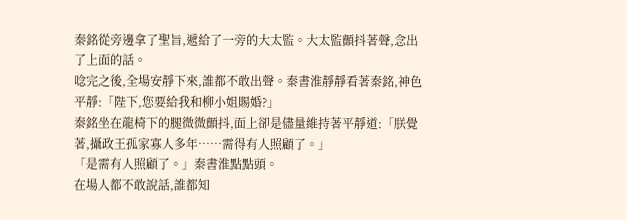秦銘從旁邊拿了聖旨,遞給了一旁的大太監。大太監顫抖著聲,念出了上面的話。
唸完之後,全場安靜下來,誰都不敢出聲。秦書淮靜靜看著秦銘,神色平靜:「陛下,您要給我和柳小姐賜婚?」
秦銘坐在龍椅下的腿微微顫抖,面上卻是儘量維持著平靜道:「朕覺著,攝政王孤家寡人多年……需得有人照顧了。」
「是需有人照顧了。」秦書淮點點頭。
在場人都不敢說話,誰都知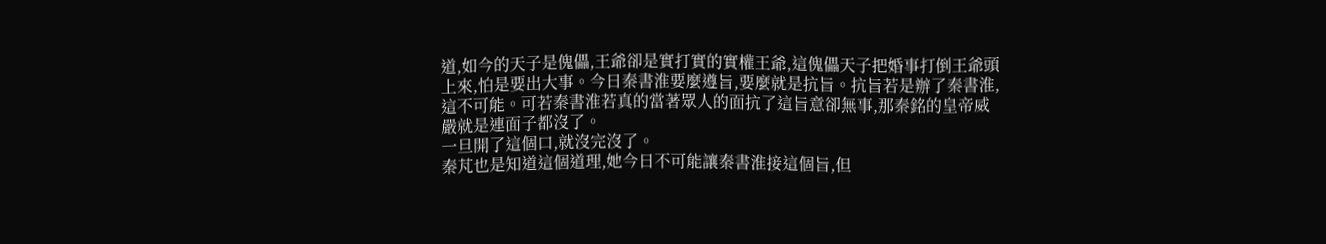道,如今的天子是傀儡,王爺卻是實打實的實權王爺,這傀儡天子把婚事打倒王爺頭上來,怕是要出大事。今日秦書淮要麼遵旨,要麼就是抗旨。抗旨若是辦了秦書淮,這不可能。可若秦書淮若真的當著眾人的面抗了這旨意卻無事,那秦銘的皇帝威嚴就是連面子都沒了。
一旦開了這個口,就沒完沒了。
秦芃也是知道這個道理,她今日不可能讓秦書淮接這個旨,但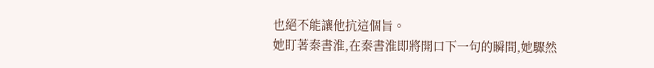也絕不能讓他抗這個旨。
她盯著秦書淮,在秦書淮即將開口下一句的瞬間,她驟然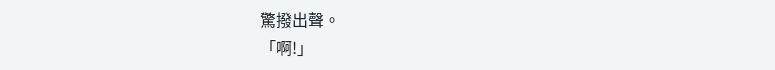驚撥出聲。
「啊!」